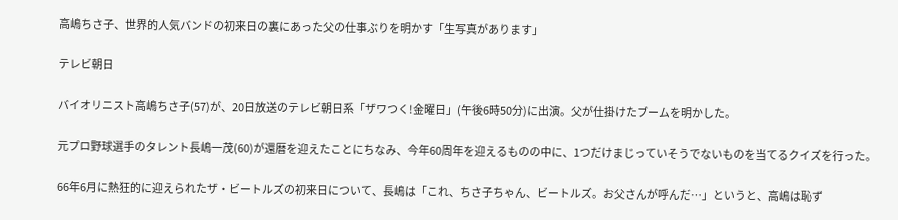高嶋ちさ子、世界的人気バンドの初来日の裏にあった父の仕事ぶりを明かす「生写真があります」

テレビ朝日

バイオリニスト高嶋ちさ子(57)が、20日放送のテレビ朝日系「ザワつく!金曜日」(午後6時50分)に出演。父が仕掛けたブームを明かした。

元プロ野球選手のタレント長嶋一茂(60)が還暦を迎えたことにちなみ、今年60周年を迎えるものの中に、1つだけまじっていそうでないものを当てるクイズを行った。

66年6月に熱狂的に迎えられたザ・ビートルズの初来日について、長嶋は「これ、ちさ子ちゃん、ビートルズ。お父さんが呼んだ…」というと、高嶋は恥ず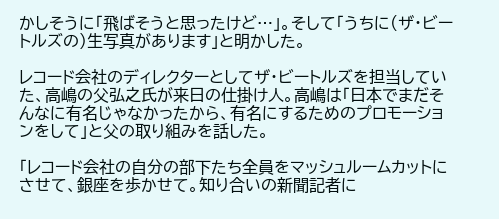かしそうに「飛ばそうと思ったけど…」。そして「うちに(ザ・ビートルズの)生写真があります」と明かした。

レコード会社のディレクターとしてザ・ビートルズを担当していた、高嶋の父弘之氏が来日の仕掛け人。高嶋は「日本でまだそんなに有名じゃなかったから、有名にするためのプロモーションをして」と父の取り組みを話した。

「レコード会社の自分の部下たち全員をマッシュルームカットにさせて、銀座を歩かせて。知り合いの新聞記者に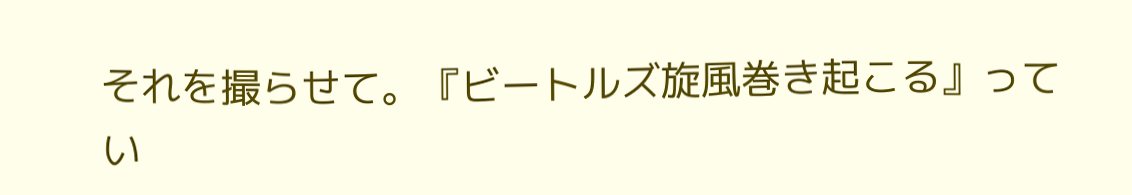それを撮らせて。『ビートルズ旋風巻き起こる』ってい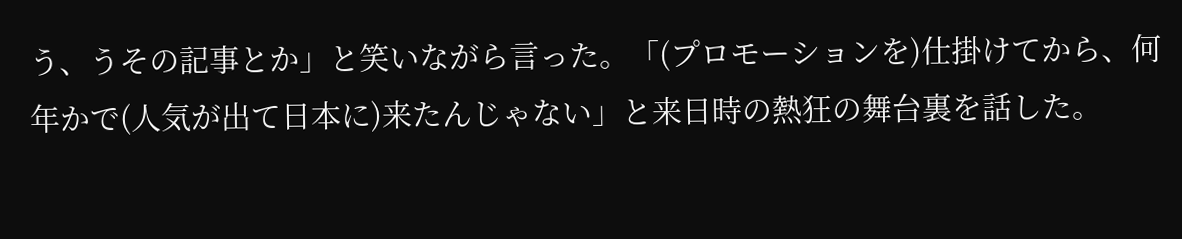う、うその記事とか」と笑いながら言った。「(プロモーションを)仕掛けてから、何年かで(人気が出て日本に)来たんじゃない」と来日時の熱狂の舞台裏を話した。